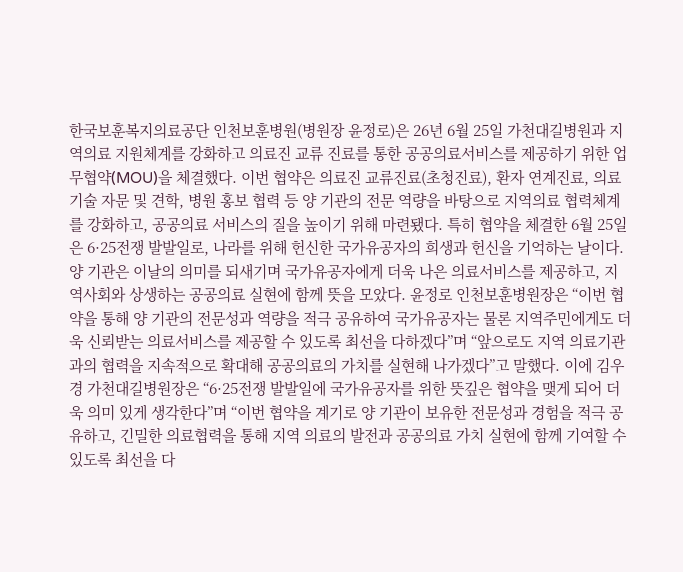한국보훈복지의료공단 인천보훈병원(병원장 윤정로)은 26년 6월 25일 가천대길병원과 지역의료 지원체계를 강화하고 의료진 교류 진료를 통한 공공의료서비스를 제공하기 위한 업무협약(MOU)을 체결했다. 이번 협약은 의료진 교류진료(초청진료), 환자 연계진료, 의료기술 자문 및 견학, 병원 홍보 협력 등 양 기관의 전문 역량을 바탕으로 지역의료 협력체계를 강화하고, 공공의료 서비스의 질을 높이기 위해 마련됐다. 특히 협약을 체결한 6월 25일은 6·25전쟁 발발일로, 나라를 위해 헌신한 국가유공자의 희생과 헌신을 기억하는 날이다. 양 기관은 이날의 의미를 되새기며 국가유공자에게 더욱 나은 의료서비스를 제공하고, 지역사회와 상생하는 공공의료 실현에 함께 뜻을 모았다. 윤정로 인천보훈병원장은 “이번 협약을 통해 양 기관의 전문성과 역량을 적극 공유하여 국가유공자는 물론 지역주민에게도 더욱 신뢰받는 의료서비스를 제공할 수 있도록 최선을 다하겠다”며 “앞으로도 지역 의료기관과의 협력을 지속적으로 확대해 공공의료의 가치를 실현해 나가겠다”고 말했다. 이에 김우경 가천대길병원장은 “6·25전쟁 발발일에 국가유공자를 위한 뜻깊은 협약을 맺게 되어 더욱 의미 있게 생각한다”며 “이번 협약을 계기로 양 기관이 보유한 전문성과 경험을 적극 공유하고, 긴밀한 의료협력을 통해 지역 의료의 발전과 공공의료 가치 실현에 함께 기여할 수 있도록 최선을 다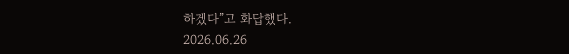하겠다”고 화답했다.
2026.06.26